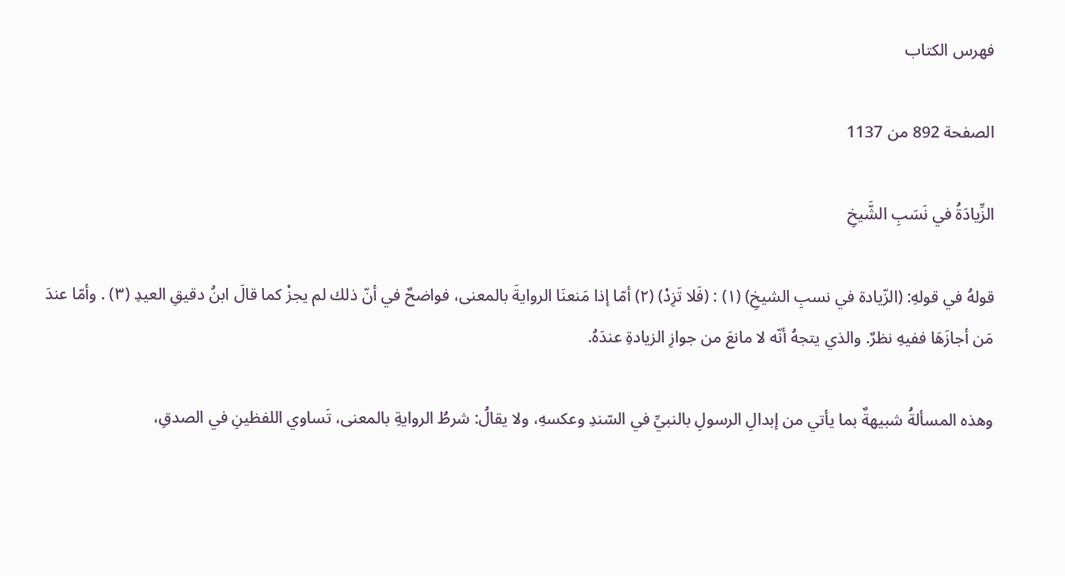فهرس الكتاب

الصفحة 892 من 1137

الزِّيادَةُ في نَسَبِ الشَّيخِ

قولهُ في قولهِ: (الزّيادة في نسبِ الشيخِ) (١) : (فَلا تَزِدْ) (٢) أمّا إذا مَنعنَا الروايةَ بالمعنى، فواضحٌ في أنّ ذلك لم يجزْ كما قالَ ابنُ دقيقِ العيدِ (٣) . وأمّا عندَ مَن أجازَهَا ففيهِ نظرٌ. والذي يتجهُ أنّه لا مانعَ من جوازِ الزيادةِ عندَهُ.

وهذه المسألةُ شبيهةٌ بما يأتي من إبدالِ الرسولِ بالنبيِّ في السّندِ وعكسهِ، ولا يقالُ: شرطُ الروايةِ بالمعنى، تَساوي اللفظينِ في الصدقِ،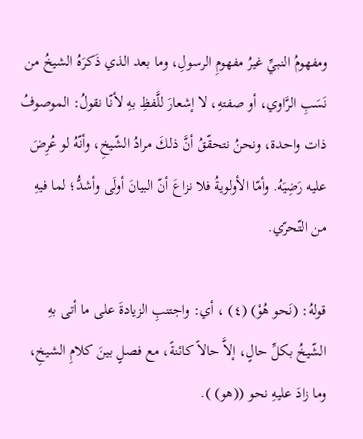ومفهومُ النبيِّ غيرُ مفهومِ الرسولِ، وما بعد الذي ذَكرَهُ الشيخُ من نَسَبِ الرَّاوي، أو صفتهِ، لا إشعارَ للَّفظِ بهِ لأنّا نقولُ: الموصوفُ ذات واحدة، ونحنُ نتحقّقُ أنَّ ذلكَ مرادُ الشّيخِ، وأنّهُ لو عُرِضَ عليه رَضِيَهُ. وأمّا الأولويةُ فلا نزاعَ أنّ البيانَ أولَى وأشدُّ؛ لما فيهِ من التّحرّي.

قولهُ: (نَحو هُوْ) (٤) ، أي: واجتنبِ الزيادةَ على ما أتى بهِ الشّيخُ بكلِّ حالٍ، إلاَّ حالاً كائنةً، مع فصلٍ بينَ كلامِ الشيخِ، وما زادَ عليهِ نحو ((هو) ).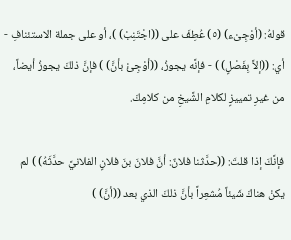قولهُ: (أوْجِىْء) (٥) عُطِفَ على ((اجْتَنِبْ) )، أو على جملة الاستئنافِ - أي: ((إلاَّ بِفَصْلٍ) ) - فإنَّه يجوزُ، ((أوْجِئْ بأنَّ) ) فإنَّ ذلكَ يجوزُ أيضاً، من غيرِ تمييزٍ لكلامِ الشَّيخِ من كلامِكَ.

فإنَّكَ إذا قلتَ: ((حدَّثنا فلانٌ: أنَّ فلانَ بنَ فلانٍ الفلانيَّ حدَّثَهُ) ) لم يكنْ هناكَ شَيئاً مُشعِراً بأنَّ ذلكَ الذي بعد ((أنَّ) )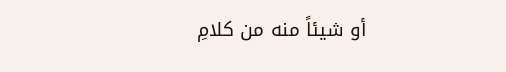أو شيئاً منه من كلامِ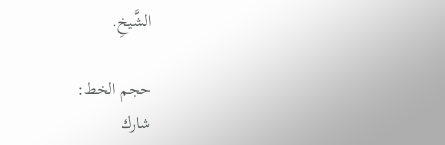الشَّيخِ.

حجم الخط:
شارك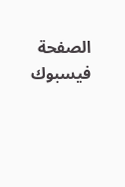الصفحة
فيسبوك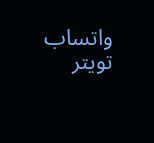واتساب تويتر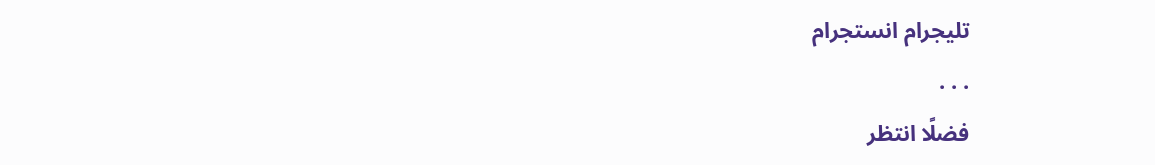تليجرام انستجرام
. . .
فضلًا انتظر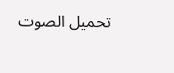تحميل الصوت